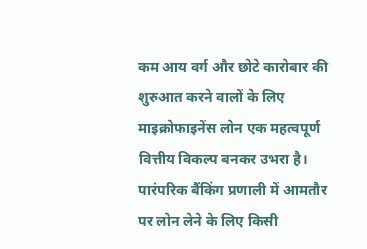कम आय वर्ग और छोटे कारोबार की शुरुआत करने वालों के लिए माइक्रोफाइनेंस लोन एक महत्वपूर्ण वित्तीय विकल्प बनकर उभरा है। पारंपरिक बैंकिंग प्रणाली में आमतौर पर लोन लेने के लिए किसी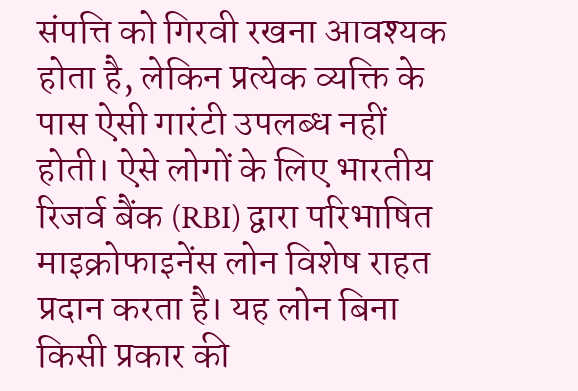संपत्ति को गिरवी रखना आवश्यक होता है, लेकिन प्रत्येक व्यक्ति के पास ऐसी गारंटी उपलब्ध नहीं होती। ऐसे लोगों के लिए भारतीय रिजर्व बैंक (RBI) द्वारा परिभाषित माइक्रोफाइनेंस लोन विशेष राहत प्रदान करता है। यह लोन बिना किसी प्रकार की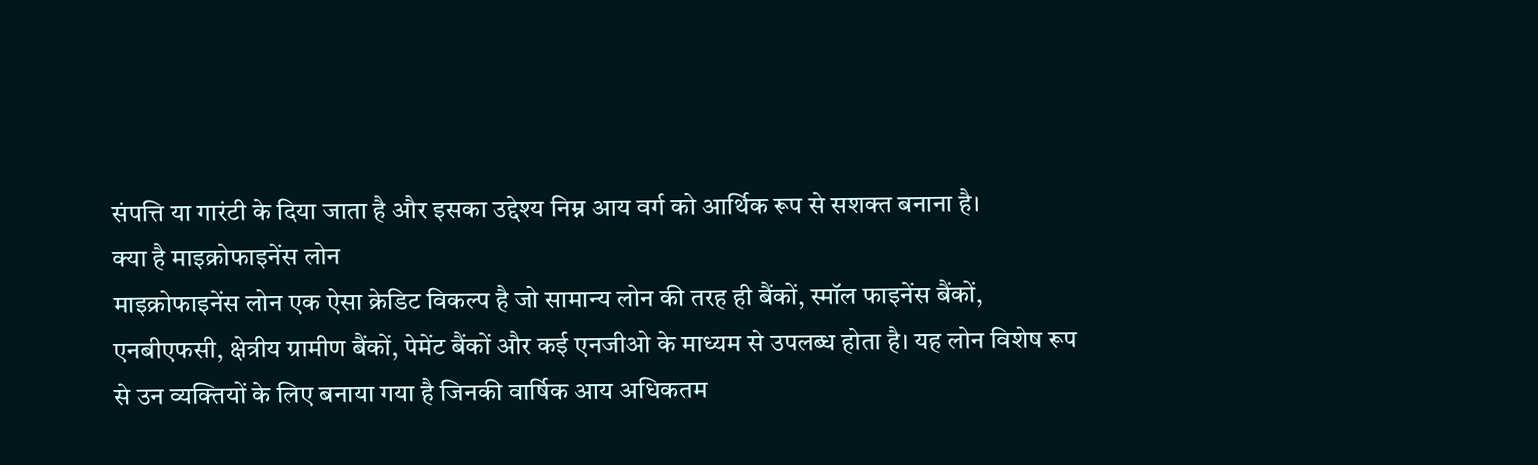संपत्ति या गारंटी के दिया जाता है और इसका उद्देश्य निम्न आय वर्ग को आर्थिक रूप से सशक्त बनाना है।
क्या है माइक्रोफाइनेंस लोन
माइक्रोफाइनेंस लोन एक ऐसा क्रेडिट विकल्प है जो सामान्य लोन की तरह ही बैंकों, स्मॉल फाइनेंस बैंकों, एनबीएफसी, क्षेत्रीय ग्रामीण बैंकों, पेमेंट बैंकों और कई एनजीओ के माध्यम से उपलब्ध होता है। यह लोन विशेष रूप से उन व्यक्तियों के लिए बनाया गया है जिनकी वार्षिक आय अधिकतम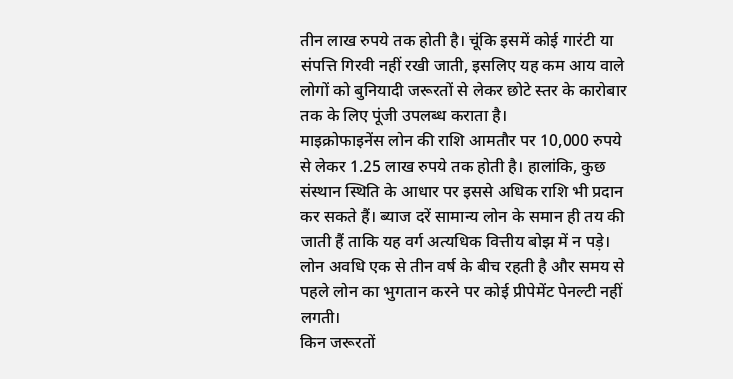तीन लाख रुपये तक होती है। चूंकि इसमें कोई गारंटी या संपत्ति गिरवी नहीं रखी जाती, इसलिए यह कम आय वाले लोगों को बुनियादी जरूरतों से लेकर छोटे स्तर के कारोबार तक के लिए पूंजी उपलब्ध कराता है।
माइक्रोफाइनेंस लोन की राशि आमतौर पर 10,000 रुपये से लेकर 1.25 लाख रुपये तक होती है। हालांकि, कुछ संस्थान स्थिति के आधार पर इससे अधिक राशि भी प्रदान कर सकते हैं। ब्याज दरें सामान्य लोन के समान ही तय की जाती हैं ताकि यह वर्ग अत्यधिक वित्तीय बोझ में न पड़े। लोन अवधि एक से तीन वर्ष के बीच रहती है और समय से पहले लोन का भुगतान करने पर कोई प्रीपेमेंट पेनल्टी नहीं लगती।
किन जरूरतों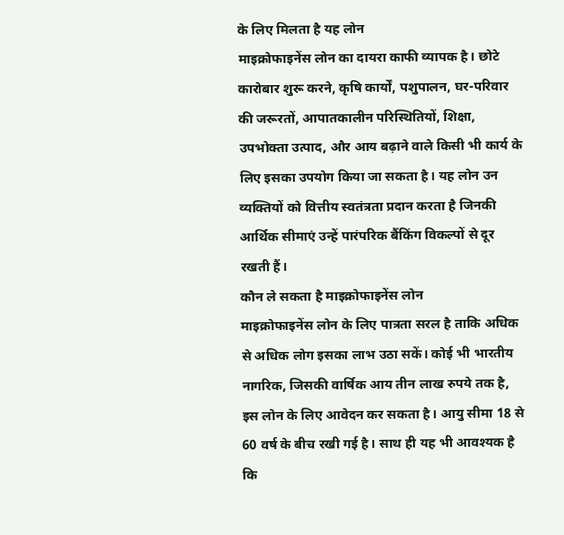के लिए मिलता है यह लोन
माइक्रोफाइनेंस लोन का दायरा काफी व्यापक है। छोटे कारोबार शुरू करने, कृषि कार्यों, पशुपालन, घर-परिवार की जरूरतों, आपातकालीन परिस्थितियों, शिक्षा, उपभोक्ता उत्पाद, और आय बढ़ाने वाले किसी भी कार्य के लिए इसका उपयोग किया जा सकता है। यह लोन उन व्यक्तियों को वित्तीय स्वतंत्रता प्रदान करता है जिनकी आर्थिक सीमाएं उन्हें पारंपरिक बैंकिंग विकल्पों से दूर रखती हैं।
कौन ले सकता है माइक्रोफाइनेंस लोन
माइक्रोफाइनेंस लोन के लिए पात्रता सरल है ताकि अधिक से अधिक लोग इसका लाभ उठा सकें। कोई भी भारतीय नागरिक, जिसकी वार्षिक आय तीन लाख रुपये तक है, इस लोन के लिए आवेदन कर सकता है। आयु सीमा 18 से 60 वर्ष के बीच रखी गई है। साथ ही यह भी आवश्यक है कि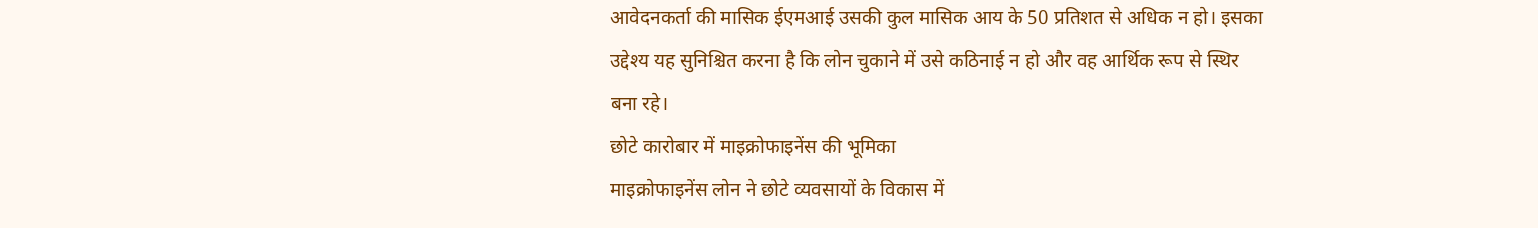आवेदनकर्ता की मासिक ईएमआई उसकी कुल मासिक आय के 50 प्रतिशत से अधिक न हो। इसका उद्देश्य यह सुनिश्चित करना है कि लोन चुकाने में उसे कठिनाई न हो और वह आर्थिक रूप से स्थिर बना रहे।
छोटे कारोबार में माइक्रोफाइनेंस की भूमिका
माइक्रोफाइनेंस लोन ने छोटे व्यवसायों के विकास में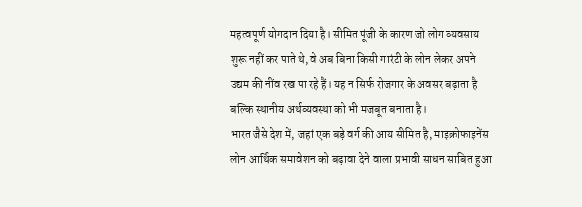महत्वपूर्ण योगदान दिया है। सीमित पूंजी के कारण जो लोग व्यवसाय शुरू नहीं कर पाते थे, वे अब बिना किसी गारंटी के लोन लेकर अपने उद्यम की नींव रख पा रहे हैं। यह न सिर्फ रोजगार के अवसर बढ़ाता है बल्कि स्थानीय अर्थव्यवस्था को भी मजबूत बनाता है।
भारत जैसे देश में, जहां एक बड़े वर्ग की आय सीमित है, माइक्रोफाइनेंस लोन आर्थिक समावेशन को बढ़ावा देने वाला प्रभावी साधन साबित हुआ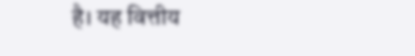है। यह वित्तीय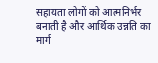सहायता लोगों को आत्मनिर्भर बनाती है और आर्थिक उन्नति का मार्ग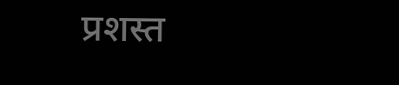प्रशस्त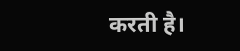करती है।